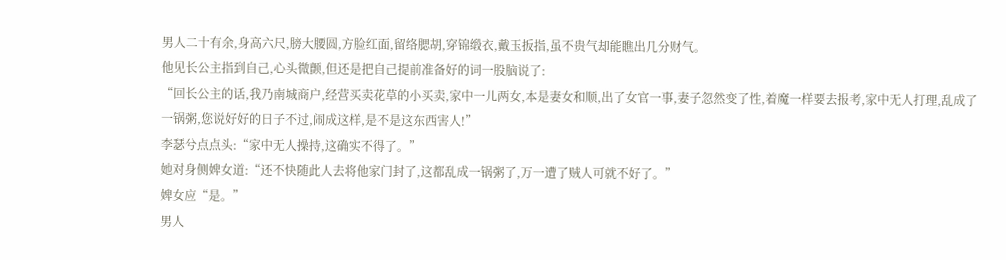男人二十有余,身高六尺,膀大腰圆,方脸红面,留络腮胡,穿锦缎衣,戴玉扳指,虽不贵气却能瞧出几分财气。
他见长公主指到自己,心头微颤,但还是把自己提前准备好的词一股脑说了:
“回长公主的话,我乃南城商户,经营买卖花草的小买卖,家中一儿两女,本是妻女和顺,出了女官一事,妻子忽然变了性,着魔一样要去报考,家中无人打理,乱成了一锅粥,您说好好的日子不过,闹成这样,是不是这东西害人!”
李瑟兮点点头:“家中无人操持,这确实不得了。”
她对身侧婢女道:“还不快随此人去将他家门封了,这都乱成一锅粥了,万一遭了贼人可就不好了。”
婢女应“是。”
男人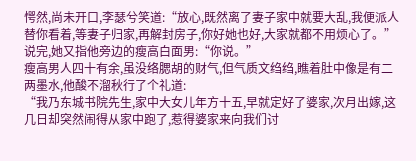愕然,尚未开口,李瑟兮笑道:“放心,既然离了妻子家中就要大乱,我便派人替你看着,等妻子归家,再解封房子,你好她也好,大家就都不用烦心了。”
说完,她又指他旁边的瘦高白面男:“你说。”
瘦高男人四十有余,虽没络腮胡的财气,但气质文绉绉,瞧着肚中像是有二两墨水,他酸不溜秋行了个礼道:
“我乃东城书院先生,家中大女儿年方十五,早就定好了婆家,次月出嫁,这几日却突然闹得从家中跑了,惹得婆家来向我们讨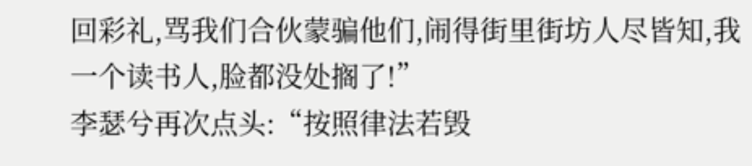回彩礼,骂我们合伙蒙骗他们,闹得街里街坊人尽皆知,我一个读书人,脸都没处搁了!”
李瑟兮再次点头:“按照律法若毁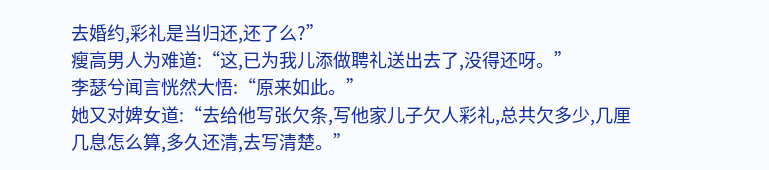去婚约,彩礼是当归还,还了么?”
瘦高男人为难道:“这,已为我儿添做聘礼送出去了,没得还呀。”
李瑟兮闻言恍然大悟:“原来如此。”
她又对婢女道:“去给他写张欠条,写他家儿子欠人彩礼,总共欠多少,几厘几息怎么算,多久还清,去写清楚。”